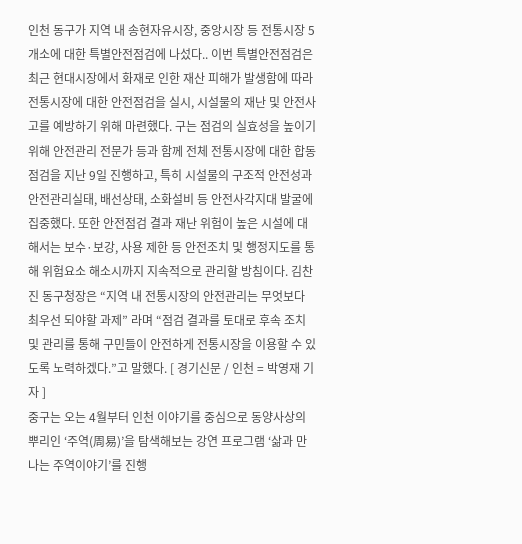인천 동구가 지역 내 송현자유시장, 중앙시장 등 전통시장 5개소에 대한 특별안전점검에 나섰다.. 이번 특별안전점검은 최근 현대시장에서 화재로 인한 재산 피해가 발생함에 따라 전통시장에 대한 안전점검을 실시, 시설물의 재난 및 안전사고를 예방하기 위해 마련했다. 구는 점검의 실효성을 높이기 위해 안전관리 전문가 등과 함께 전체 전통시장에 대한 합동점검을 지난 9일 진행하고, 특히 시설물의 구조적 안전성과 안전관리실태, 배선상태, 소화설비 등 안전사각지대 발굴에 집중했다. 또한 안전점검 결과 재난 위험이 높은 시설에 대해서는 보수·보강, 사용 제한 등 안전조치 및 행정지도를 통해 위험요소 해소시까지 지속적으로 관리할 방침이다. 김찬진 동구청장은 “지역 내 전통시장의 안전관리는 무엇보다 최우선 되야할 과제” 라며 “점검 결과를 토대로 후속 조치 및 관리를 통해 구민들이 안전하게 전통시장을 이용할 수 있도록 노력하겠다.”고 말했다. [ 경기신문 / 인천 = 박영재 기자 ]
중구는 오는 4월부터 인천 이야기를 중심으로 동양사상의 뿌리인 ‘주역(周易)’을 탐색해보는 강연 프로그램 ‘삶과 만나는 주역이야기’를 진행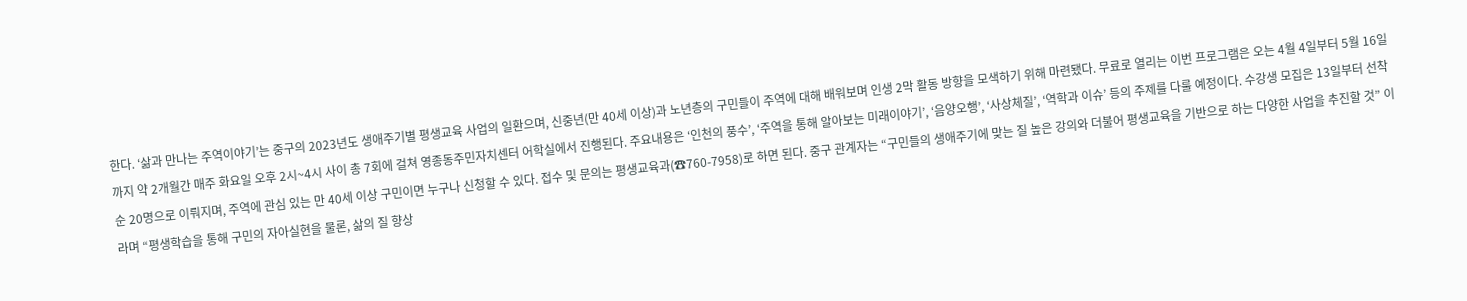한다. ‘삶과 만나는 주역이야기’는 중구의 2023년도 생애주기별 평생교육 사업의 일환으며, 신중년(만 40세 이상)과 노년층의 구민들이 주역에 대해 배워보며 인생 2막 활동 방향을 모색하기 위해 마련됐다. 무료로 열리는 이번 프로그램은 오는 4월 4일부터 5월 16일까지 약 2개월간 매주 화요일 오후 2시~4시 사이 총 7회에 걸쳐 영종동주민자치센터 어학실에서 진행된다. 주요내용은 ‘인천의 풍수’, ‘주역을 통해 알아보는 미래이야기’, ‘음양오행’, ‘사상체질’, ‘역학과 이슈’ 등의 주제를 다룰 예정이다. 수강생 모집은 13일부터 선착순 20명으로 이뤄지며, 주역에 관심 있는 만 40세 이상 구민이면 누구나 신청할 수 있다. 접수 및 문의는 평생교육과(☎760-7958)로 하면 된다. 중구 관계자는 “구민들의 생애주기에 맞는 질 높은 강의와 더불어 평생교육을 기반으로 하는 다양한 사업을 추진할 것” 이라며 “평생학습을 통해 구민의 자아실현을 물론, 삶의 질 향상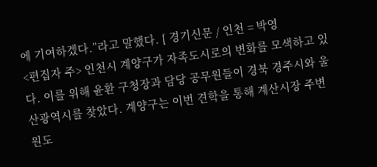에 기여하겠다.”라고 말했다. [ 경기신문 / 인천 = 박영
<편집자 주> 인천시 계양구가 자족도시로의 변화를 모색하고 있다. 이를 위해 윤환 구청장과 담당 공무원들이 경북 경주시와 울산광역시를 찾았다. 계양구는 이번 견학을 통해 계산시장 주변 원도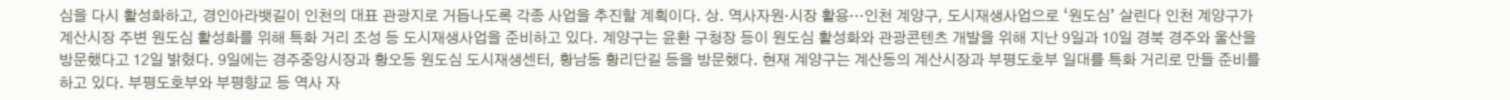심을 다시 활성화하고, 경인아라뱃길이 인천의 대표 관광지로 거듭나도록 각종 사업을 추진할 계획이다. 상. 역사자원·시장 활용…인천 계양구, 도시재생사업으로 ‘원도심’ 살린다 인천 계양구가 계산시장 주변 원도심 활성화를 위해 특화 거리 조성 등 도시재생사업을 준비하고 있다. 계양구는 윤환 구청장 등이 원도심 활성화와 관광콘텐츠 개발을 위해 지난 9일과 10일 경북 경주와 울산을 방문했다고 12일 밝혔다. 9일에는 경주중앙시장과 황오동 원도심 도시재생센터, 황남동 황리단길 등을 방문했다. 현재 계양구는 계산동의 계산시장과 부평도호부 일대를 특화 거리로 만들 준비를 하고 있다. 부평도호부와 부평향교 등 역사 자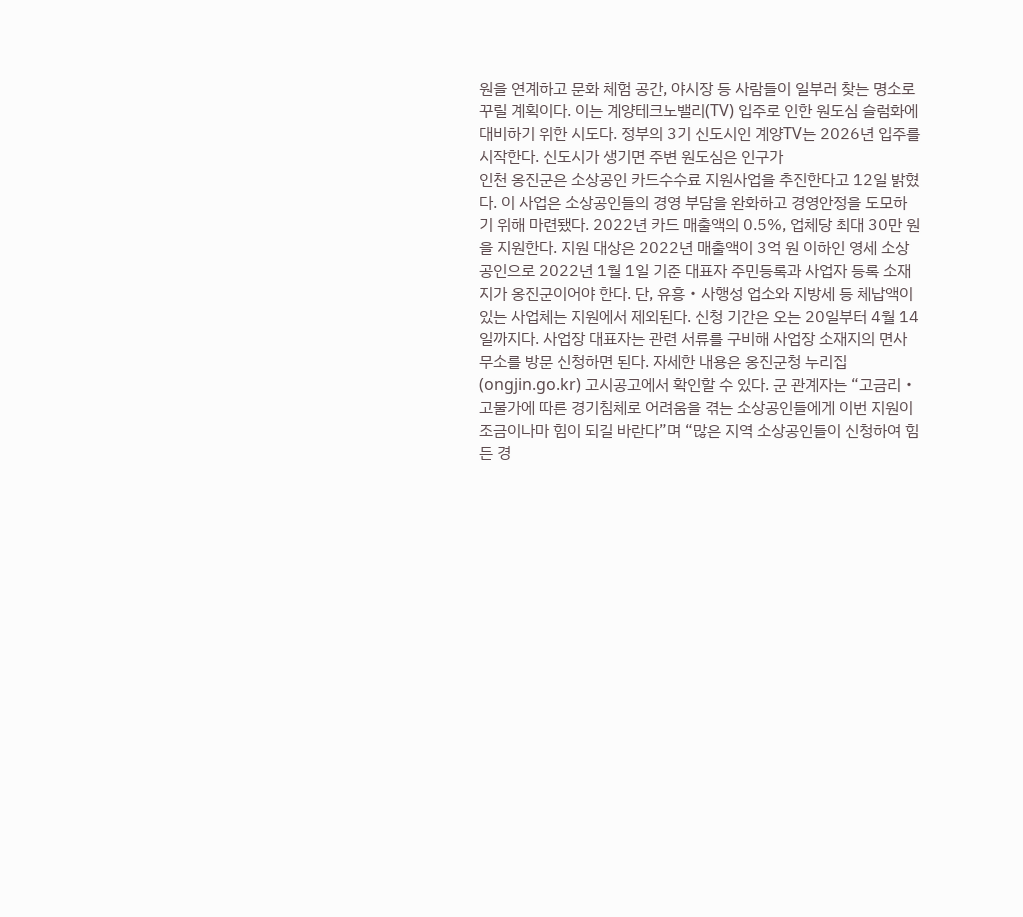원을 연계하고 문화 체험 공간, 야시장 등 사람들이 일부러 찾는 명소로 꾸릴 계획이다. 이는 계양테크노밸리(TV) 입주로 인한 원도심 슬럼화에 대비하기 위한 시도다. 정부의 3기 신도시인 계양TV는 2026년 입주를 시작한다. 신도시가 생기면 주변 원도심은 인구가
인천 옹진군은 소상공인 카드수수료 지원사업을 추진한다고 12일 밝혔다. 이 사업은 소상공인들의 경영 부담을 완화하고 경영안정을 도모하기 위해 마련됐다. 2022년 카드 매출액의 0.5%, 업체당 최대 30만 원을 지원한다. 지원 대상은 2022년 매출액이 3억 원 이하인 영세 소상공인으로 2022년 1월 1일 기준 대표자 주민등록과 사업자 등록 소재지가 옹진군이어야 한다. 단, 유흥‧사행성 업소와 지방세 등 체납액이 있는 사업체는 지원에서 제외된다. 신청 기간은 오는 20일부터 4월 14일까지다. 사업장 대표자는 관련 서류를 구비해 사업장 소재지의 면사무소를 방문 신청하면 된다. 자세한 내용은 옹진군청 누리집(ongjin.go.kr) 고시공고에서 확인할 수 있다. 군 관계자는 “고금리‧고물가에 따른 경기침체로 어려움을 겪는 소상공인들에게 이번 지원이 조금이나마 힘이 되길 바란다”며 “많은 지역 소상공인들이 신청하여 힘든 경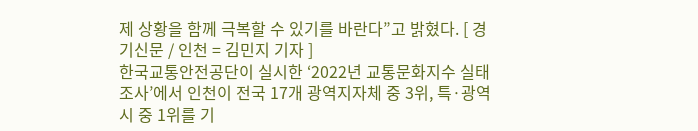제 상황을 함께 극복할 수 있기를 바란다”고 밝혔다. [ 경기신문 / 인천 = 김민지 기자 ]
한국교통안전공단이 실시한 ‘2022년 교통문화지수 실태조사’에서 인천이 전국 17개 광역지자체 중 3위, 특·광역시 중 1위를 기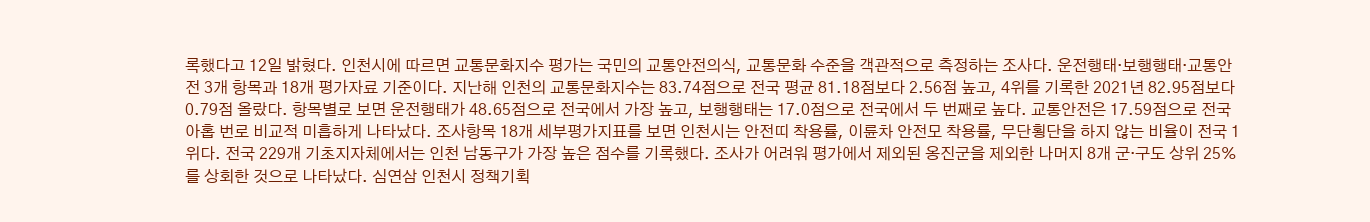록했다고 12일 밝혔다. 인천시에 따르면 교통문화지수 평가는 국민의 교통안전의식, 교통문화 수준을 객관적으로 측정하는 조사다. 운전행태·보행행태·교통안전 3개 항목과 18개 평가자료 기준이다. 지난해 인천의 교통문화지수는 83.74점으로 전국 평균 81.18점보다 2.56점 높고, 4위를 기록한 2021년 82.95점보다 0.79점 올랐다. 항목별로 보면 운전행태가 48.65점으로 전국에서 가장 높고, 보행행태는 17.0점으로 전국에서 두 번째로 높다. 교통안전은 17.59점으로 전국 아홉 번로 비교적 미흡하게 나타났다. 조사항목 18개 세부평가지표를 보면 인천시는 안전띠 착용률, 이륜차 안전모 착용률, 무단횡단을 하지 않는 비율이 전국 1위다. 전국 229개 기초지자체에서는 인천 남동구가 가장 높은 점수를 기록했다. 조사가 어려워 평가에서 제외된 옹진군을 제외한 나머지 8개 군·구도 상위 25%를 상회한 것으로 나타났다. 심연삼 인천시 정책기획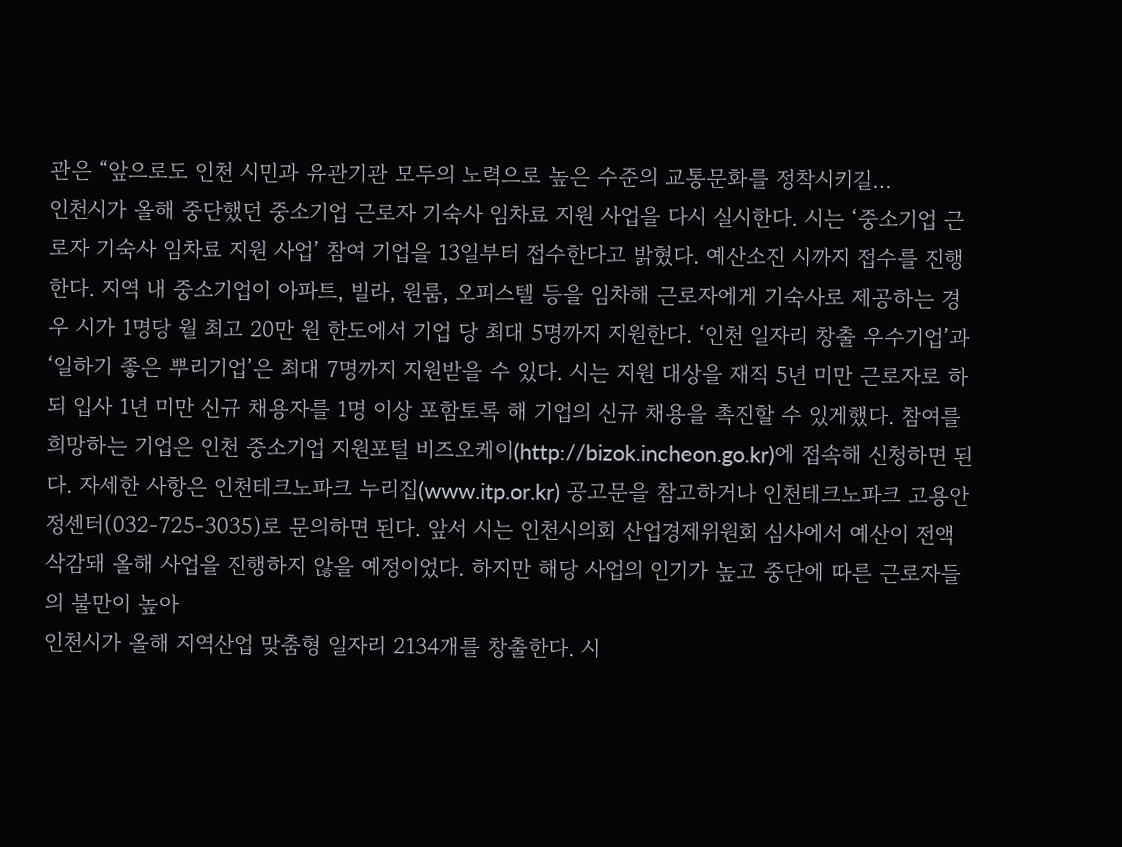관은 “앞으로도 인천 시민과 유관기관 모두의 노력으로 높은 수준의 교통문화를 정착시키길…
인천시가 올해 중단했던 중소기업 근로자 기숙사 임차료 지원 사업을 다시 실시한다. 시는 ‘중소기업 근로자 기숙사 임차료 지원 사업’ 참여 기업을 13일부터 접수한다고 밝혔다. 예산소진 시까지 접수를 진행한다. 지역 내 중소기업이 아파트, 빌라, 원룸, 오피스텔 등을 임차해 근로자에게 기숙사로 제공하는 경우 시가 1명당 월 최고 20만 원 한도에서 기업 당 최대 5명까지 지원한다. ‘인천 일자리 창출 우수기업’과 ‘일하기 좋은 뿌리기업’은 최대 7명까지 지원받을 수 있다. 시는 지원 대상을 재직 5년 미만 근로자로 하되 입사 1년 미만 신규 채용자를 1명 이상 포함토록 해 기업의 신규 채용을 촉진할 수 있게했다. 참여를 희망하는 기업은 인천 중소기업 지원포털 비즈오케이(http://bizok.incheon.go.kr)에 접속해 신청하면 된다. 자세한 사항은 인천테크노파크 누리집(www.itp.or.kr) 공고문을 참고하거나 인천테크노파크 고용안정센터(032-725-3035)로 문의하면 된다. 앞서 시는 인천시의회 산업경제위원회 심사에서 예산이 전액 삭감돼 올해 사업을 진행하지 않을 예정이었다. 하지만 해당 사업의 인기가 높고 중단에 따른 근로자들의 불만이 높아
인천시가 올해 지역산업 맞춤형 일자리 2134개를 창출한다. 시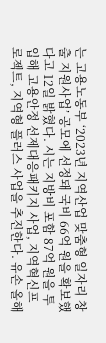는 고용노동부 ‘2023년 지역산업 맞춤형 일자리 창출 지원사업’ 공모에 선정돼 국비 66억 원을 확보했다고 12일 밝혔다. 시는 지방비 포함 87억 원을 투입해 고용안정 선제대응패키지 사업, 지역혁신프로젝트, 지역형 플러스 사업을 추진한다. 유손 올해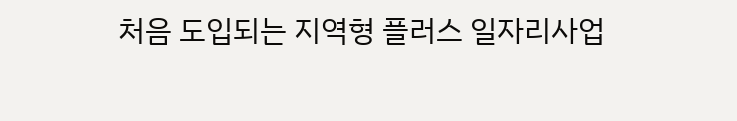처음 도입되는 지역형 플러스 일자리사업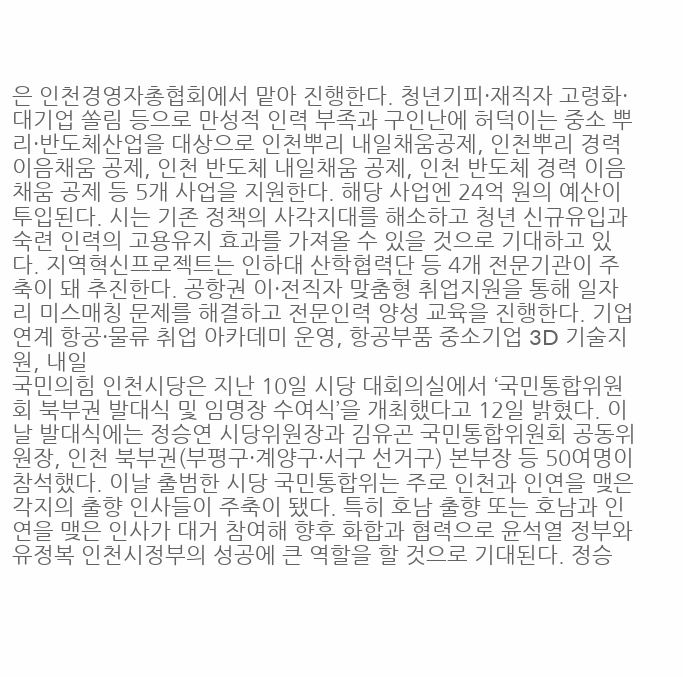은 인천경영자총협회에서 맡아 진행한다. 청년기피·재직자 고령화·대기업 쏠림 등으로 만성적 인력 부족과 구인난에 허덕이는 중소 뿌리·반도체산업을 대상으로 인천뿌리 내일채움공제, 인천뿌리 경력 이음채움 공제, 인천 반도체 내일채움 공제, 인천 반도체 경력 이음채움 공제 등 5개 사업을 지원한다. 해당 사업엔 24억 원의 예산이 투입된다. 시는 기존 정책의 사각지대를 해소하고 청년 신규유입과 숙련 인력의 고용유지 효과를 가져올 수 있을 것으로 기대하고 있다. 지역혁신프로젝트는 인하대 산학협력단 등 4개 전문기관이 주축이 돼 추진한다. 공항권 이·전직자 맞춤형 취업지원을 통해 일자리 미스매칭 문제를 해결하고 전문인력 양성 교육을 진행한다. 기업연계 항공·물류 취업 아카데미 운영, 항공부품 중소기업 3D 기술지원, 내일
국민의힘 인천시당은 지난 10일 시당 대회의실에서 ‘국민통합위원회 북부권 발대식 및 임명장 수여식’을 개최했다고 12일 밝혔다. 이날 발대식에는 정승연 시당위원장과 김유곤 국민통합위원회 공동위원장, 인천 북부권(부평구·계양구·서구 선거구) 본부장 등 50여명이 참석했다. 이날 출범한 시당 국민통합위는 주로 인천과 인연을 맺은 각지의 출향 인사들이 주축이 됐다. 특히 호남 출향 또는 호남과 인연을 맺은 인사가 대거 참여해 향후 화합과 협력으로 윤석열 정부와 유정복 인천시정부의 성공에 큰 역할을 할 것으로 기대된다. 정승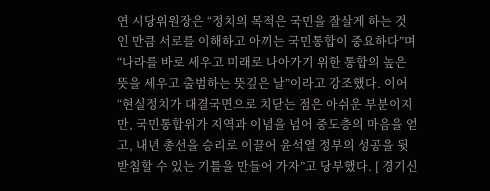연 시당위원장은 “정치의 목적은 국민을 잘살게 하는 것인 만큼 서로를 이해하고 아끼는 국민통합이 중요하다”며 “나라를 바로 세우고 미래로 나아가기 위한 통합의 높은 뜻을 세우고 출범하는 뜻깊은 날”이라고 강조했다. 이어 “현실정치가 대결국면으로 치닫는 점은 아쉬운 부분이지만, 국민통합위가 지역과 이념을 넘어 중도층의 마음을 얻고, 내년 총선을 승리로 이끌어 윤석열 정부의 성공을 뒷받침할 수 있는 기틀을 만들어 가자”고 당부했다. [ 경기신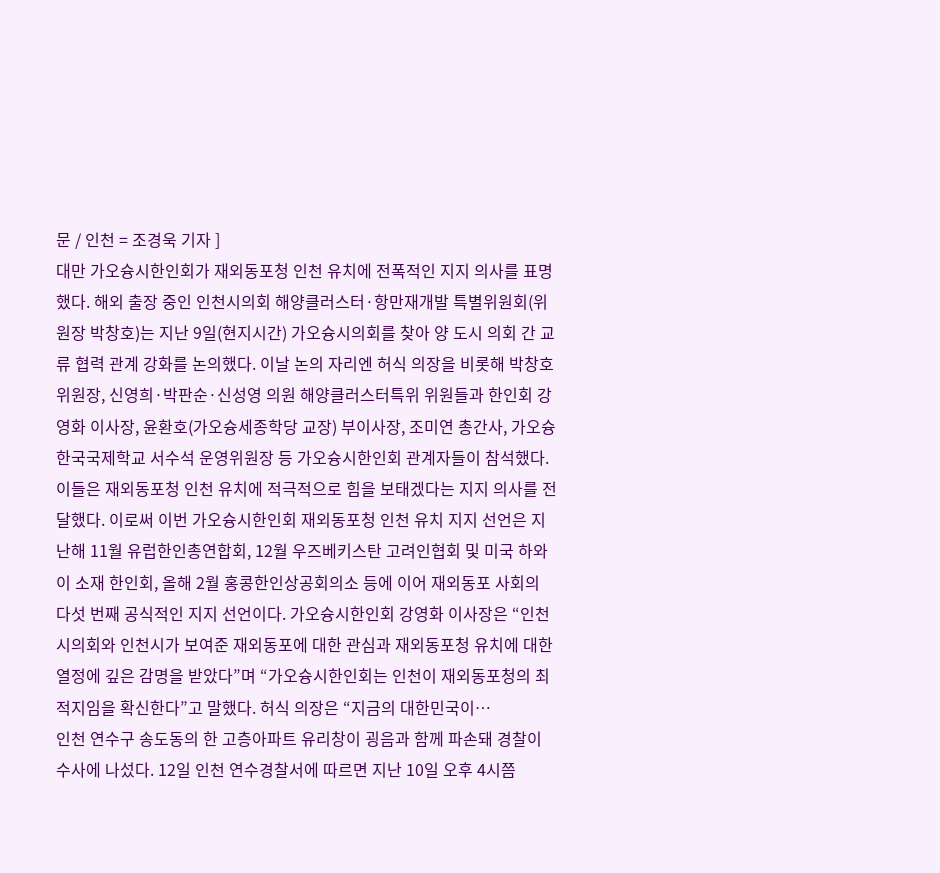문 / 인천 = 조경욱 기자 ]
대만 가오슝시한인회가 재외동포청 인천 유치에 전폭적인 지지 의사를 표명했다. 해외 출장 중인 인천시의회 해양클러스터·항만재개발 특별위원회(위원장 박창호)는 지난 9일(현지시간) 가오슝시의회를 찾아 양 도시 의회 간 교류 협력 관계 강화를 논의했다. 이날 논의 자리엔 허식 의장을 비롯해 박창호 위원장, 신영희·박판순·신성영 의원 해양클러스터특위 위원들과 한인회 강영화 이사장, 윤환호(가오슝세종학당 교장) 부이사장, 조미연 총간사, 가오슝한국국제학교 서수석 운영위원장 등 가오슝시한인회 관계자들이 참석했다. 이들은 재외동포청 인천 유치에 적극적으로 힘을 보태겠다는 지지 의사를 전달했다. 이로써 이번 가오슝시한인회 재외동포청 인천 유치 지지 선언은 지난해 11월 유럽한인총연합회, 12월 우즈베키스탄 고려인협회 및 미국 하와이 소재 한인회, 올해 2월 홍콩한인상공회의소 등에 이어 재외동포 사회의 다섯 번째 공식적인 지지 선언이다. 가오슝시한인회 강영화 이사장은 “인천시의회와 인천시가 보여준 재외동포에 대한 관심과 재외동포청 유치에 대한 열정에 깊은 감명을 받았다”며 “가오슝시한인회는 인천이 재외동포청의 최적지임을 확신한다”고 말했다. 허식 의장은 “지금의 대한민국이…
인천 연수구 송도동의 한 고층아파트 유리창이 굉음과 함께 파손돼 경찰이 수사에 나섰다. 12일 인천 연수경찰서에 따르면 지난 10일 오후 4시쯤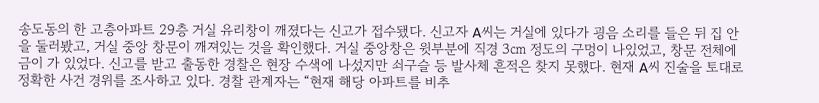송도동의 한 고층아파트 29층 거실 유리창이 깨졌다는 신고가 접수됐다. 신고자 A씨는 거실에 있다가 굉음 소리를 들은 뒤 집 안을 둘러봤고, 거실 중앙 창문이 깨져있는 것을 확인했다. 거실 중앙창은 윗부분에 직경 3㎝ 정도의 구멍이 나있었고, 창문 전체에 금이 가 있었다. 신고를 받고 출동한 경찰은 현장 수색에 나섰지만 쇠구슬 등 발사체 흔적은 찾지 못했다. 현재 A씨 진술을 토대로 정확한 사건 경위를 조사하고 있다. 경찰 관계자는 “현재 해당 아파트를 비추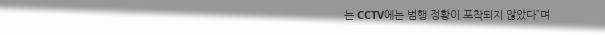는 CCTV에는 범행 정황이 포착되지 않았다”며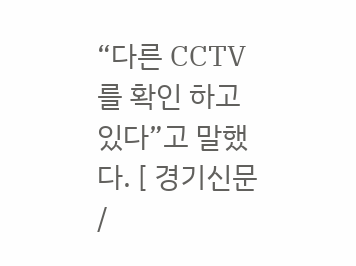“다른 CCTV를 확인 하고 있다”고 말했다. [ 경기신문 /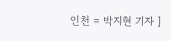인천 = 박지현 기자 ]